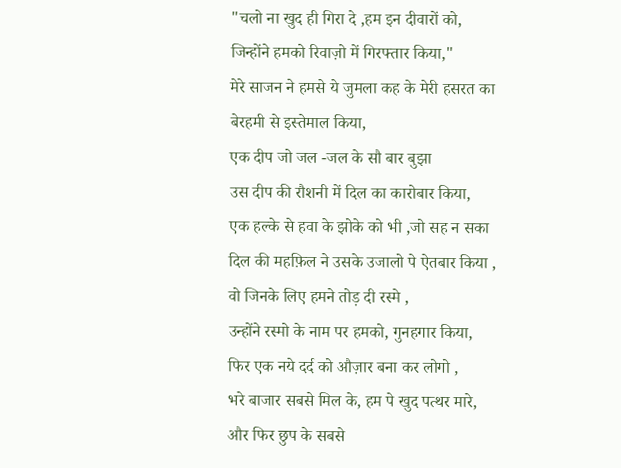"चलो ना खुद ही गिरा दे ,हम इन दीवारों को,
जिन्होंने हमको रिवाज़ो में गिरफ्तार किया,"
मेरे साजन ने हमसे ये जुमला कह के मेरी हसरत का बेरहमी से इस्तेमाल किया,
एक दीप जो जल -जल के सौ बार बुझा
उस दीप की रौशनी में दिल का कारोबार किया,
एक हल्के से हवा के झोके को भी ,जो सह न सका
दिल की महफ़िल ने उसके उजालो पे ऐतबार किया ,
वो जिनके लिए हमने तोड़ दी रस्मे ,
उन्होंने रस्मो के नाम पर हमको, गुनहगार किया,
फिर एक नये दर्द को औज़ार बना कर लोगो ,
भरे बाजार सबसे मिल के, हम पे खुद पत्थर मारे,
और फिर छुप के सबसे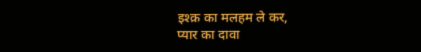इश्क़ का मलहम ले कर,
प्यार का दावा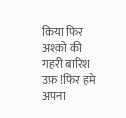किया फिर अश्क़ो की गहरी बारिश
उफ़ !फिर हमे अपना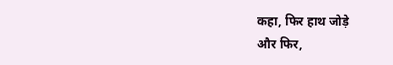कहा, फिर हाथ जोड़े
और फिर,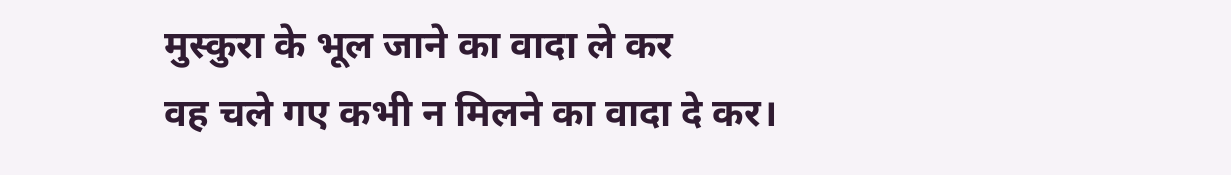मुस्कुरा के भूल जाने का वादा ले कर
वह चले गए कभी न मिलने का वादा दे कर।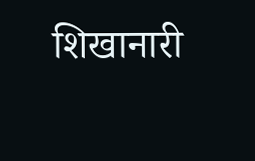शिखानारी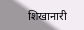शिखानारी